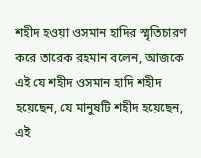শহীদ হওয়া ওসমান হাদির স্মৃতিচারণ করে তারেক রহমান বলেন, আজকে এই যে শহীদ ওসমান হাদি শহীদ হয়েছেন, যে মানুষটি শহীদ হয়েছেন, এই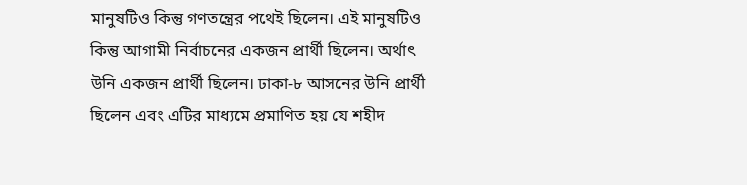মানুষটিও কিন্তু গণতন্ত্রের পথেই ছিলেন। এই মানুষটিও কিন্তু আগামী নির্বাচনের একজন প্রার্থী ছিলেন। অর্থাৎ উনি একজন প্রার্থী ছিলেন। ঢাকা-৮ আসনের উনি প্রার্থী ছিলেন এবং এটির মাধ্যমে প্রমাণিত হয় যে শহীদ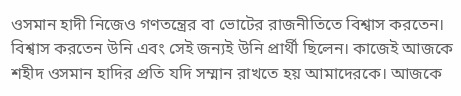ওসমান হাদী নিজেও গণতন্ত্রের বা ভোটের রাজনীতিতে বিশ্বাস করতেন। বিশ্বাস করতেন উনি এবং সেই জন্যই উনি প্রার্থী ছিলেন। কাজেই আজকে শহীদ ওসমান হাদির প্রতি যদি সম্মান রাখতে হয় আমাদেরকে। আজকে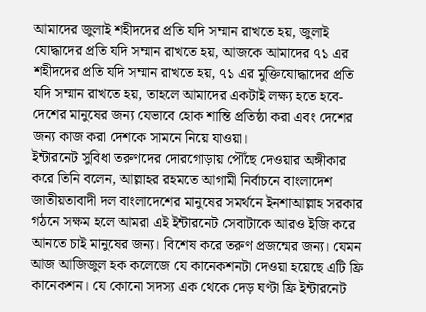আমাদের জুলাই শহীদদের প্রতি যদি সম্মান রাখতে হয়, জুলাই যোদ্ধাদের প্রতি যদি সম্মান রাখতে হয়, আজকে আমাদের ৭১ এর শহীদদের প্রতি যদি সম্মান রাখতে হয়, ৭১ এর মুক্তিযোদ্ধাদের প্রতি যদি সম্মান রাখতে হয়, তাহলে আমাদের একটাই লক্ষ্য হতে হবে- দেশের মানুষের জন্য যেভাবে হোক শান্তি প্রতিষ্ঠা করা এবং দেশের জন্য কাজ করা দেশকে সামনে নিয়ে যাওয়া।
ইন্টারনেট সুবিধা তরুণদের দোরগোড়ায় পৌঁছে দেওয়ার অঙ্গীকার করে তিনি বলেন, আল্লাহর রহমতে আগামী নির্বাচনে বাংলাদেশ জাতীয়তাবাদী দল বাংলাদেশের মানুষের সমর্থনে ইনশাআল্লাহ সরকার গঠনে সক্ষম হলে আমরা এই ইন্টারনেট সেবাটাকে আরও ইজি করে আনতে চাই মানুষের জন্য। বিশেষ করে তরুণ প্রজন্মের জন্য। যেমন আজ আজিজুল হক কলেজে যে কানেকশনটা দেওয়া হয়েছে এটি ফ্রি কানেকশন। যে কোনো সদস্য এক থেকে দেড় ঘণ্টা ফ্রি ইন্টারনেট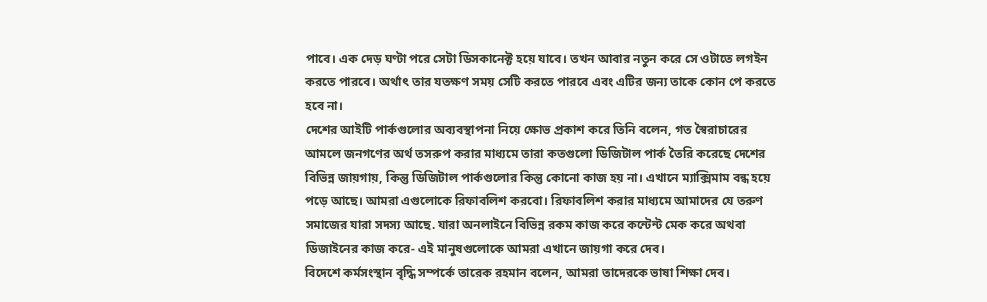পাবে। এক দেড় ঘণ্টা পরে সেটা ডিসকানেক্ট হয়ে যাবে। তখন আবার নতুন করে সে ওটাতে লগইন করতে পারবে। অর্থাৎ তার যতক্ষণ সময় সেটি করতে পারবে এবং এটির জন্য তাকে কোন পে করতে হবে না।
দেশের আইটি পার্কগুলোর অব্যবস্থাপনা নিয়ে ক্ষোভ প্রকাশ করে তিনি বলেন, গত স্বৈরাচারের আমলে জনগণের অর্থ তসরুপ করার মাধ্যমে তারা কতগুলো ডিজিটাল পার্ক তৈরি করেছে দেশের বিভিন্ন জায়গায়, কিন্তু ডিজিটাল পার্কগুলোর কিন্তু কোনো কাজ হয় না। এখানে ম্যাক্সিমাম বন্ধ হয়ে পড়ে আছে। আমরা এগুলোকে রিফাবলিশ করবো। রিফাবলিশ করার মাধ্যমে আমাদের যে তরুণ সমাজের যারা সদস্য আছে. যারা অনলাইনে বিভিন্ন রকম কাজ করে কন্টেন্ট মেক করে অথবা ডিজাইনের কাজ করে- এই মানুষগুলোকে আমরা এখানে জায়গা করে দেব।
বিদেশে কর্মসংস্থান বৃদ্ধি সম্পর্কে তারেক রহমান বলেন, আমরা তাদেরকে ভাষা শিক্ষা দেব।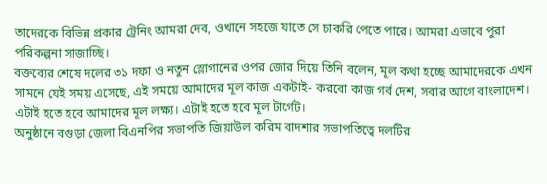তাদেরকে বিভিন্ন প্রকার ট্রেনিং আমরা দেব, ওখানে সহজে যাতে সে চাকরি পেতে পারে। আমরা এভাবে পুরা পরিকল্পনা সাজাচ্ছি।
বক্তব্যের শেষে দলের ৩১ দফা ও নতুন স্লোগানের ওপর জোর দিয়ে তিনি বলেন, মূল কথা হচ্ছে আমাদেরকে এখন সামনে যেই সময় এসেছে, এই সময়ে আমাদের মূল কাজ একটাই- করবো কাজ গর্ব দেশ, সবার আগে বাংলাদেশ। এটাই হতে হবে আমাদের মূল লক্ষ্য। এটাই হতে হবে মূল টার্গেট।
অনুষ্ঠানে বগুড়া জেলা বিএনপির সভাপতি জিয়াউল করিম বাদশার সভাপতিত্বে দলটির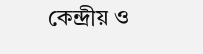কেন্দ্রীয় ও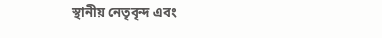স্থানীয় নেতৃবৃন্দ এবং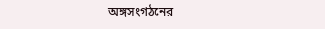অঙ্গসংগঠনের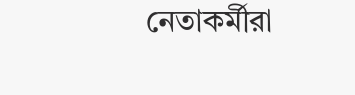নেতাকর্মীরা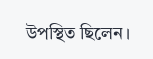উপস্থিত ছিলেন।